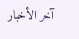آخر الأخبار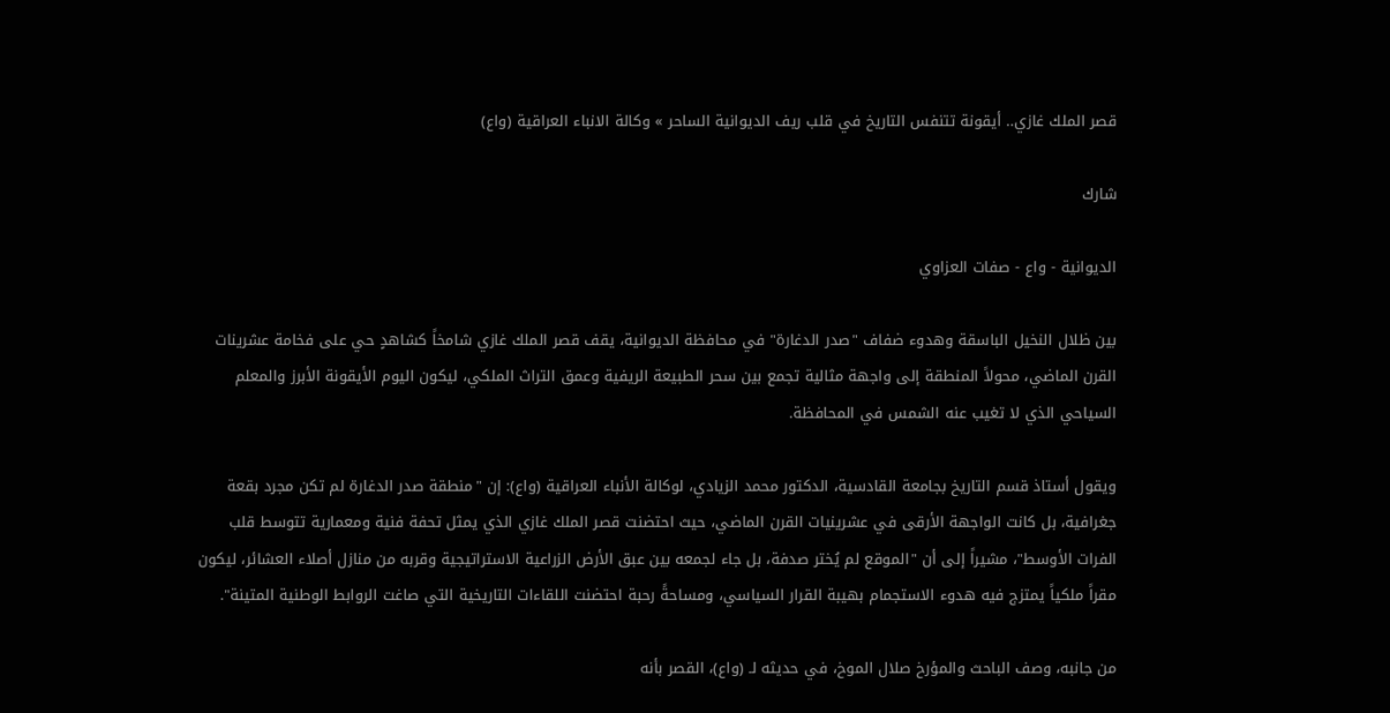قصر الملك غازي.. أيقونة تتنفس التاريخ في قلب ريف الديوانية الساحر » وكالة الانباء العراقية (واع)

شارك

الديوانية - واع - صفات العزاوي

بين ظلال النخيل الباسقة وهدوء ضفاف "صدر الدغارة" في محافظة الديوانية، يقف قصر الملك غازي شامخاً كشاهدٍ حي على فخامة عشرينات القرن الماضي، محولاً المنطقة إلى واجهة مثالية تجمع بين سحر الطبيعة الريفية وعمق التراث الملكي، ليكون اليوم الأيقونة الأبرز والمعلم السياحي الذي لا تغيب عنه الشمس في المحافظة.

ويقول أستاذ قسم التاريخ بجامعة القادسية، الدكتور محمد الزيادي، لوكالة الأنباء العراقية (واع): إن "منطقة صدر الدغارة لم تكن مجرد بقعة جغرافية، بل كانت الواجهة الأرقى في عشرينيات القرن الماضي، حيث احتضنت قصر الملك غازي الذي يمثل تحفة فنية ومعمارية تتوسط قلب الفرات الأوسط"، مشيراً إلى أن "الموقع لم يُختر صدفة، بل جاء لجمعه بين عبق الأرض الزراعية الاستراتيجية وقربه من منازل أصلاء العشائر، ليكون مقراً ملكياً يمتزج فيه هدوء الاستجمام بهيبة القرار السياسي، ومساحةً رحبة احتضنت اللقاءات التاريخية التي صاغت الروابط الوطنية المتينة".

من جانبه، وصف الباحث والمؤرخ صلال الموخ، في حديثه لـ (واع)، القصر بأنه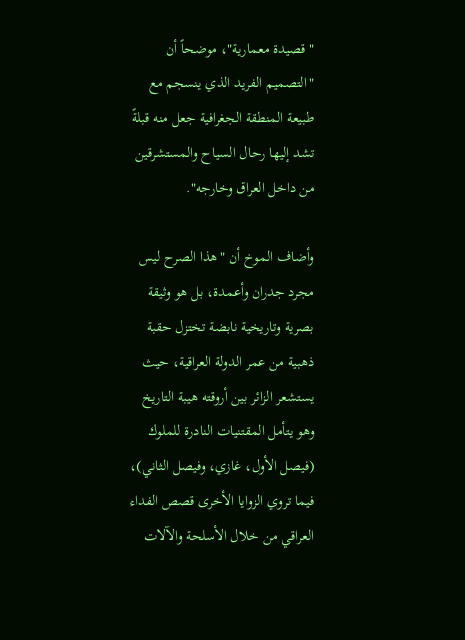"قصيدة معمارية"، موضحاً أن "التصميم الفريد الذي ينسجم مع طبيعة المنطقة الجغرافية جعل منه قبلةً تشد إليها رحال السياح والمستشرقين من داخل العراق وخارجه".

وأضاف الموخ أن "هذا الصرح ليس مجرد جدران وأعمدة، بل هو وثيقة بصرية وتاريخية نابضة تختزل حقبة ذهبية من عمر الدولة العراقية، حيث يستشعر الزائر بين أروقته هيبة التاريخ وهو يتأمل المقتنيات النادرة للملوك (فيصل الأول، غازي، وفيصل الثاني)، فيما تروي الزوايا الأخرى قصص الفداء العراقي من خلال الأسلحة والآلات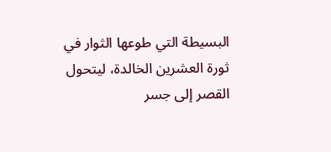البسيطة التي طوعها الثوار في ثورة العشرين الخالدة، ليتحول القصر إلى جسر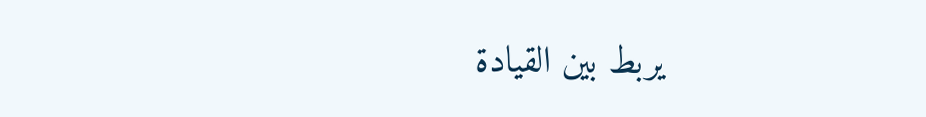يربط بين القيادة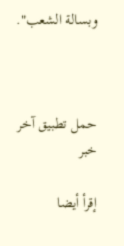وبسالة الشعب".



حمل تطبيق آخر خبر

إقرأ أيضا